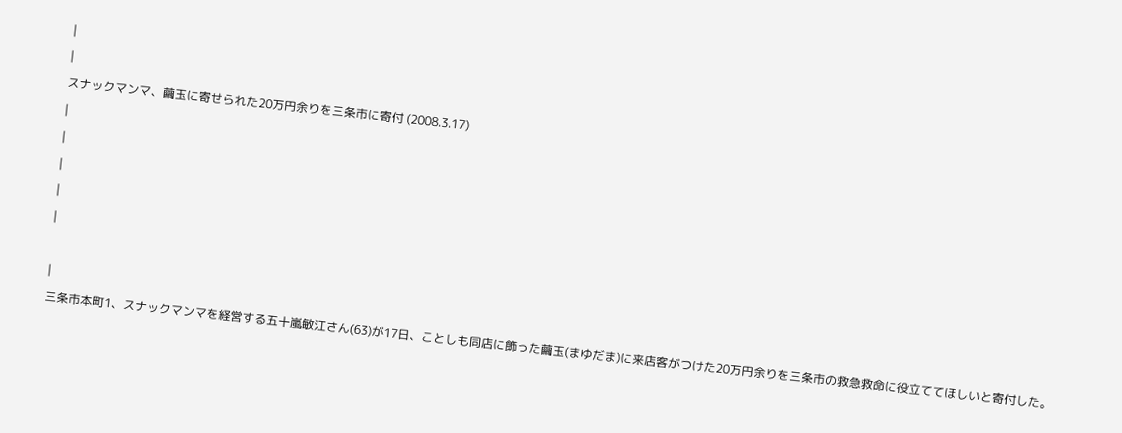|
|
スナックマンマ、繭玉に寄せられた20万円余りを三条市に寄付 (2008.3.17)
|
|
|
|
|

|
三条市本町1、スナックマンマを経営する五十嵐敏江さん(63)が17日、ことしも同店に飾った繭玉(まゆだま)に来店客がつけた20万円余りを三条市の救急救命に役立ててほしいと寄付した。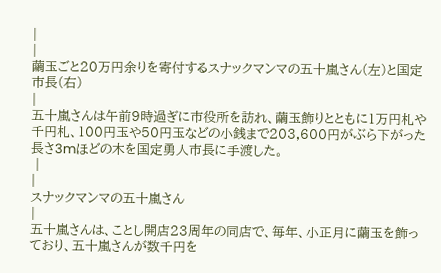|
|
繭玉ごと20万円余りを寄付するスナックマンマの五十嵐さん(左)と国定市長(右)
|
五十嵐さんは午前9時過ぎに市役所を訪れ、繭玉飾りとともに1万円札や千円札、100円玉や50円玉などの小銭まで203,600円がぶら下がった長さ3mほどの木を国定勇人市長に手渡した。
 |
|
スナックマンマの五十嵐さん
|
五十嵐さんは、ことし開店23周年の同店で、毎年、小正月に繭玉を飾っており、五十嵐さんが数千円を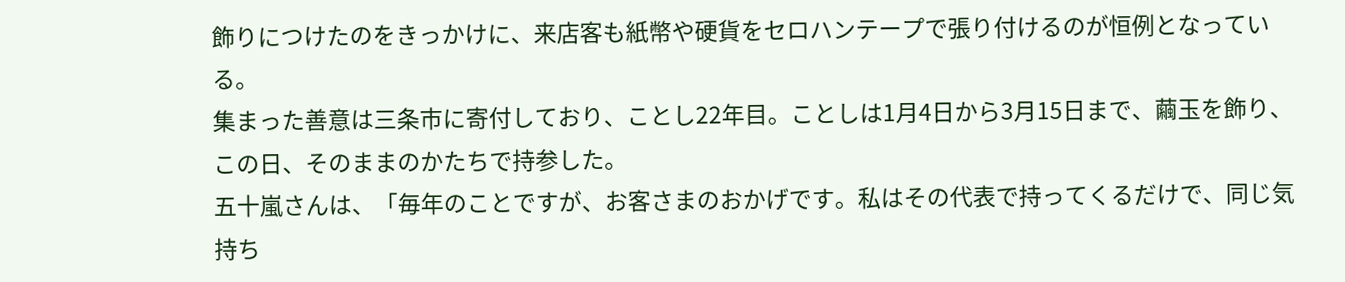飾りにつけたのをきっかけに、来店客も紙幣や硬貨をセロハンテープで張り付けるのが恒例となっている。
集まった善意は三条市に寄付しており、ことし22年目。ことしは1月4日から3月15日まで、繭玉を飾り、この日、そのままのかたちで持参した。
五十嵐さんは、「毎年のことですが、お客さまのおかげです。私はその代表で持ってくるだけで、同じ気持ち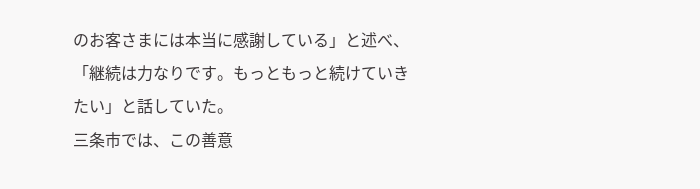のお客さまには本当に感謝している」と述べ、「継続は力なりです。もっともっと続けていきたい」と話していた。
三条市では、この善意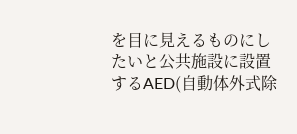を目に見えるものにしたいと公共施設に設置するAED(自動体外式除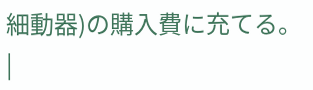細動器)の購入費に充てる。
|